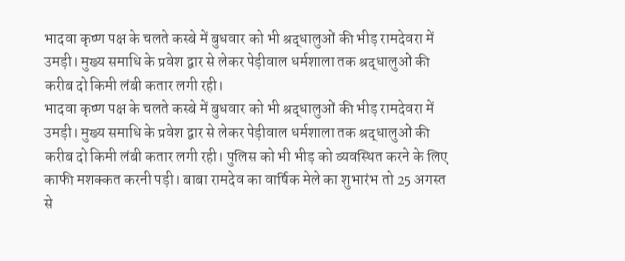भादवा कृष्ण पक्ष के चलते कस्बे में बुधवार को भी श्रद्धालुओं की भीड़ रामदेवरा में उमड़ी। मुख्य समाधि के प्रवेश द्वार से लेकर पेड़ीवाल धर्मशाला तक श्रद्धालुओं की करीब दो किमी लंबी कतार लगी रही।
भादवा कृष्ण पक्ष के चलते कस्बे में बुधवार को भी श्रद्धालुओं की भीड़ रामदेवरा में उमड़ी। मुख्य समाधि के प्रवेश द्वार से लेकर पेड़ीवाल धर्मशाला तक श्रद्धालुओं की करीब दो किमी लंबी कतार लगी रही। पुलिस को भी भीड़ को व्यवस्थित करने के लिए काफी मशक्कत करनी पड़ी। बाबा रामदेव का वार्षिक मेले का शुभारंभ तो 25 अगस्त से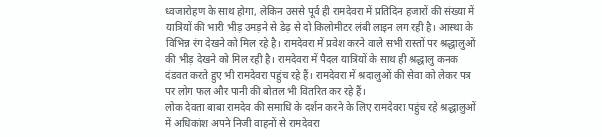ध्वजारोहण के साथ होगा, लेकिन उससे पूर्व ही रामदेवरा में प्रतिदिन हजारों की संख्या में यात्रियों की भारी भीड़ उमड़ने से डेढ़ से दो किलोमीटर लंबी लाइन लग रही है। आस्था के विभिन्न रंग देखने को मिल रहे है। रामदेवरा में प्रवेश करने वाले सभी रास्तों पर श्रद्धालुओं की भीड़ देखने को मिल रही है। रामदेवरा में पैदल यात्रियों के साथ ही श्रद्धालु कनक दंडवत करते हुए भी रामदेवरा पहुंच रहे हैं। रामदेवरा में श्रदालुओं की सेवा को लेकर पत्र पर लोग फल और पानी की बोतल भी वितरित कर रहे हैं।
लोक देवता बाबा रामदेव की समाधि के दर्शन करने के लिए रामदेवरा पहुंच रहे श्रद्धालुओं में अधिकांश अपने निजी वाहनों से रामदेवरा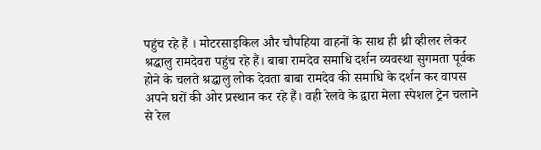पहुंच रहे हैं । मोटरसाइकिल और चौपहिया वाहनों के साथ ही थ्री व्हीलर लेकर श्रद्धालु रामदेवरा पहुंच रहे हैं। बाबा रामदेव समाधि दर्शन व्यवस्था सुगमता पूर्वक होने के चलते श्रद्धालु लोक देवता बाबा रामदेव की समाधि के दर्शन कर वापस अपने घरों की ओर प्रस्थान कर रहे हैं। वही रेलवे के द्वारा मेला स्पेशल ट्रेन चलाने से रेल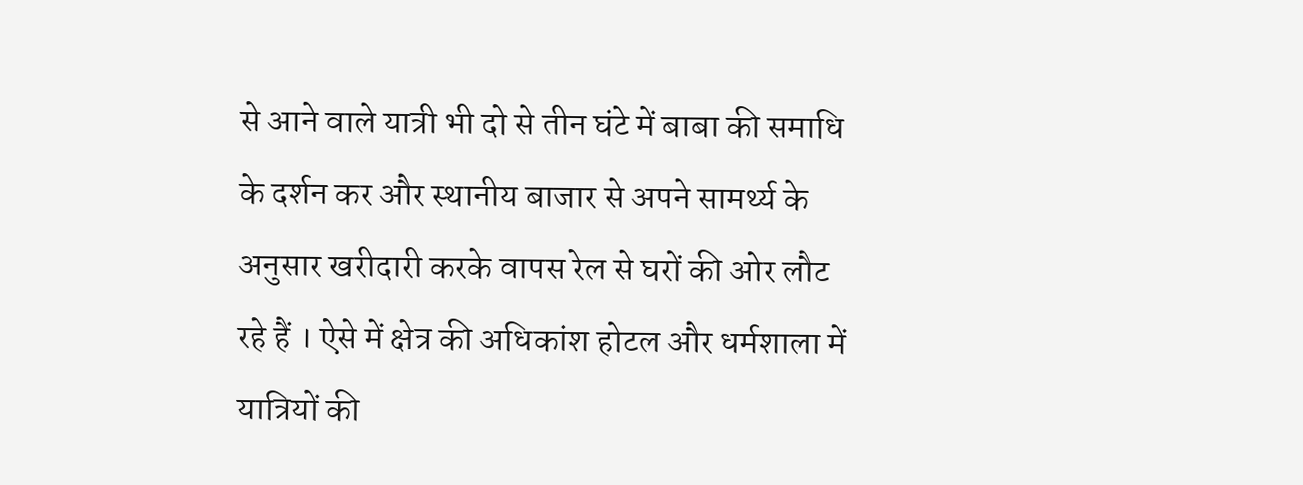से आने वाले यात्री भी दो से तीन घंटे में बाबा की समाधि के दर्शन कर और स्थानीय बाजार से अपने सामर्थ्य के अनुसार खरीदारी करके वापस रेल से घरों की ओर लौट रहे हैं । ऐसे में क्षेत्र की अधिकांश होटल और धर्मशाला में यात्रियों की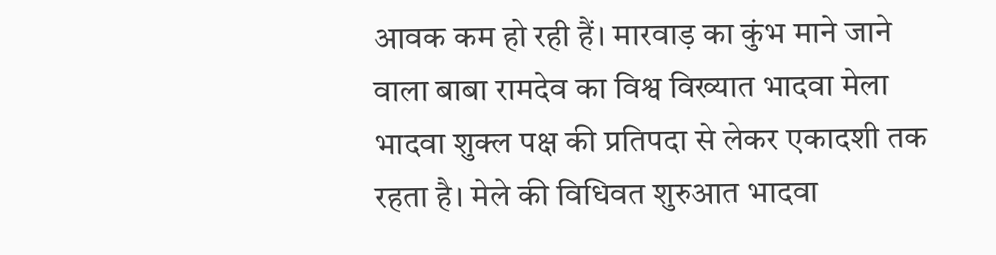आवक कम हो रही हैं। मारवाड़ का कुंभ माने जाने वाला बाबा रामदेव का विश्व विख्यात भादवा मेला भादवा शुक्ल पक्ष की प्रतिपदा से लेकर एकादशी तक रहता है। मेले की विधिवत शुरुआत भादवा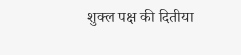शुक्ल पक्ष की दितीया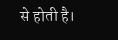से होती है।